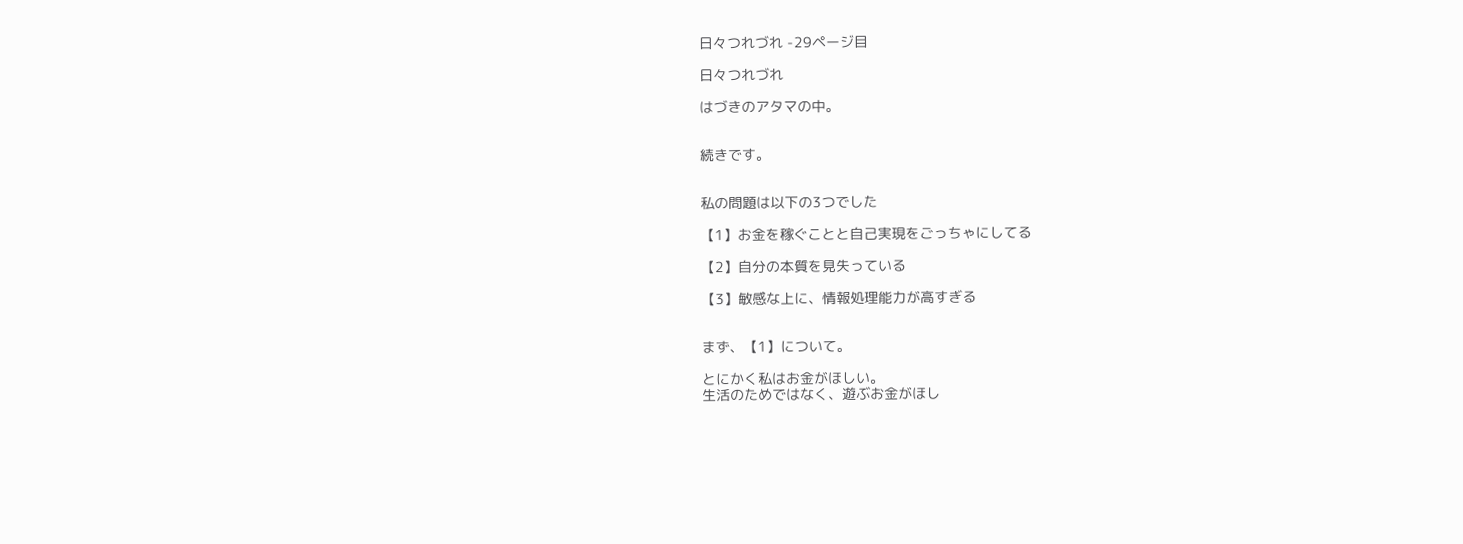日々つれづれ -29ページ目

日々つれづれ

はづきのアタマの中。


続きです。


私の問題は以下の3つでした

【1】お金を稼ぐことと自己実現をごっちゃにしてる

【2】自分の本質を見失っている

【3】敏感な上に、情報処理能力が高すぎる


まず、【1】について。

とにかく私はお金がほしい。
生活のためではなく、遊ぶお金がほし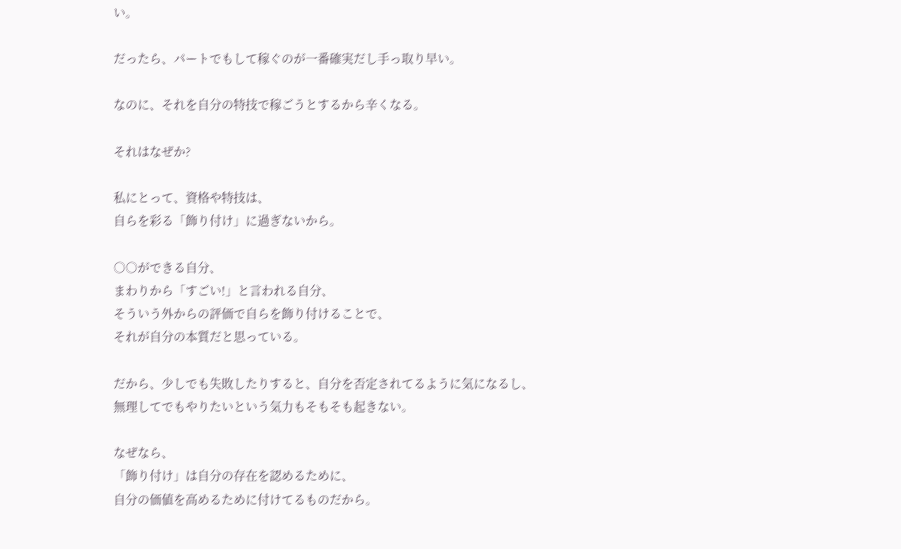い。

だったら、パートでもして稼ぐのが一番確実だし手っ取り早い。

なのに、それを自分の特技で稼ごうとするから辛くなる。

それはなぜか?

私にとって、資格や特技は、
自らを彩る「飾り付け」に過ぎないから。

○○ができる自分、
まわりから「すごい!」と言われる自分、
そういう外からの評価で自らを飾り付けることで、
それが自分の本質だと思っている。

だから、少しでも失敗したりすると、自分を否定されてるように気になるし、
無理してでもやりたいという気力もそもそも起きない。

なぜなら、
「飾り付け」は自分の存在を認めるために、
自分の価値を高めるために付けてるものだから。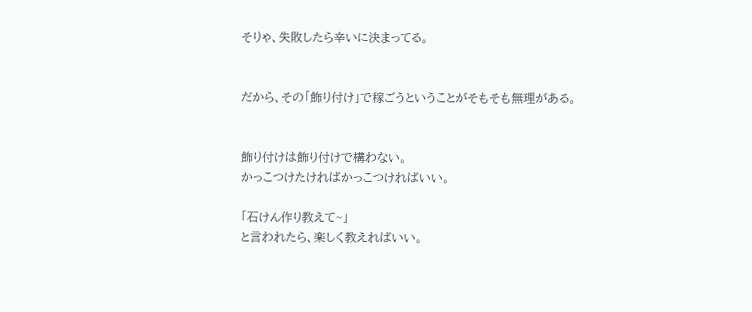そりゃ、失敗したら辛いに決まってる。


だから、その「飾り付け」で稼ごうということがそもそも無理がある。


飾り付けは飾り付けで構わない。
かっこつけたければかっこつければいい。

「石けん作り教えて~」
と言われたら、楽しく教えればいい。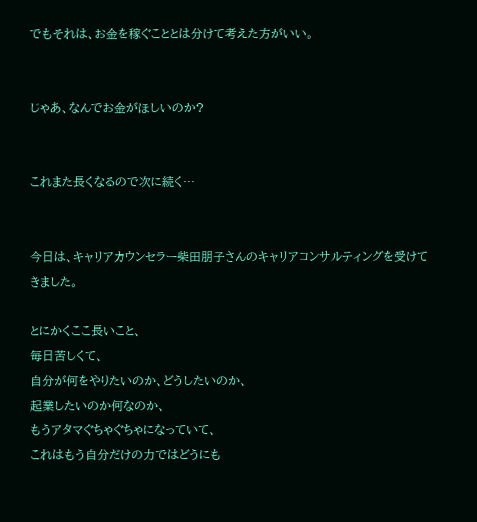でもそれは、お金を稼ぐこととは分けて考えた方がいい。


じゃあ、なんでお金がほしいのか?


これまた長くなるので次に続く…


今日は、キャリアカウンセラー柴田朋子さんのキャリアコンサルティングを受けてきました。

とにかくここ長いこと、
毎日苦しくて、
自分が何をやりたいのか、どうしたいのか、
起業したいのか何なのか、
もうアタマぐちゃぐちゃになっていて、
これはもう自分だけの力ではどうにも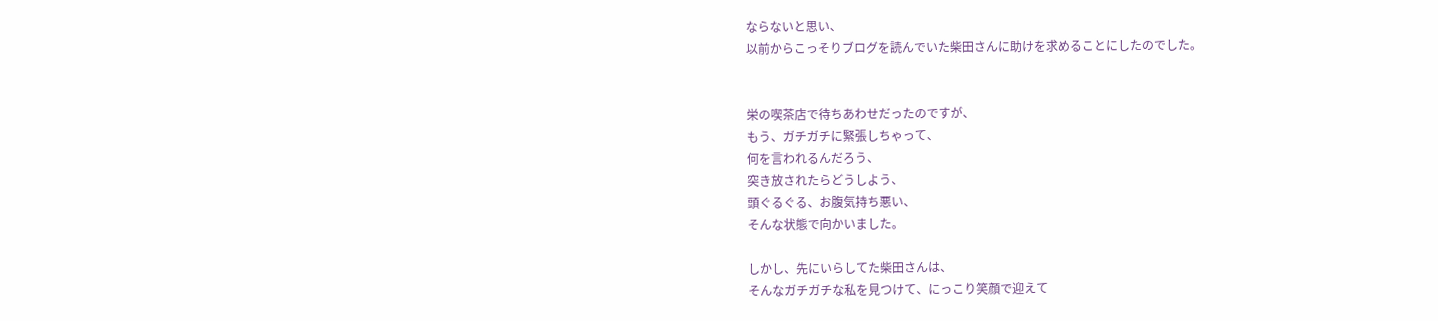ならないと思い、
以前からこっそりブログを読んでいた柴田さんに助けを求めることにしたのでした。


栄の喫茶店で待ちあわせだったのですが、
もう、ガチガチに緊張しちゃって、
何を言われるんだろう、
突き放されたらどうしよう、
頭ぐるぐる、お腹気持ち悪い、
そんな状態で向かいました。

しかし、先にいらしてた柴田さんは、
そんなガチガチな私を見つけて、にっこり笑顔で迎えて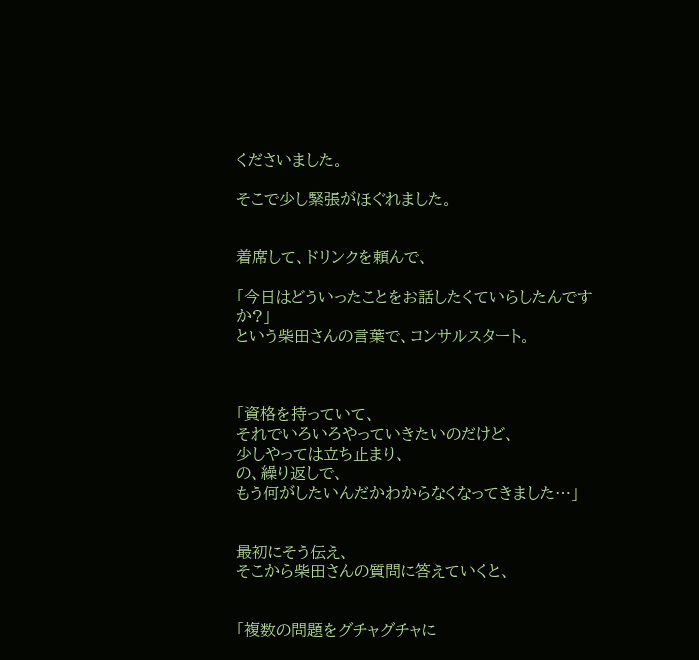くださいました。

そこで少し緊張がほぐれました。


着席して、ドリンクを頼んで、

「今日はどういったことをお話したくていらしたんですか?」
という柴田さんの言葉で、コンサルスタート。



「資格を持っていて、
それでいろいろやっていきたいのだけど、
少しやっては立ち止まり、
の、繰り返しで、
もう何がしたいんだかわからなくなってきました…」


最初にそう伝え、
そこから柴田さんの質問に答えていくと、


「複数の問題をグチャグチャに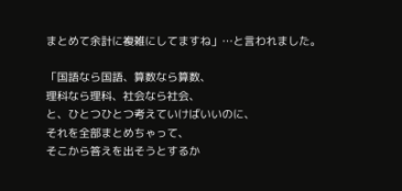まとめて余計に複雑にしてますね」…と言われました。

「国語なら国語、算数なら算数、
理科なら理科、社会なら社会、
と、ひとつひとつ考えていけばいいのに、
それを全部まとめちゃって、
そこから答えを出そうとするか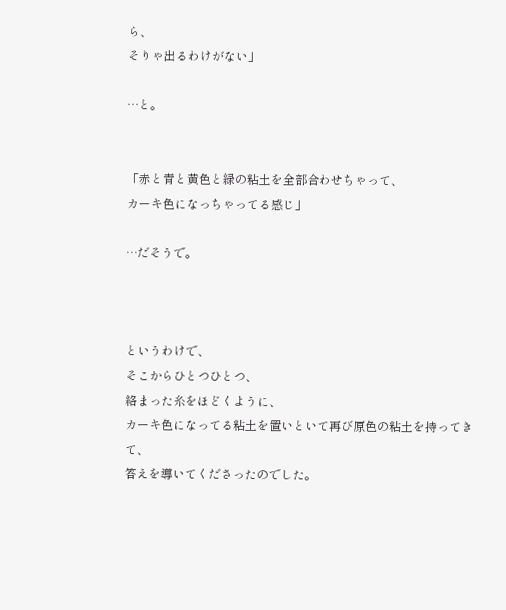ら、
そりゃ出るわけがない」

…と。


「赤と青と黄色と緑の粘土を全部合わせちゃって、
カーキ色になっちゃってる感じ」

…だそうで。



というわけで、
そこからひとつひとつ、
絡まった糸をほどくように、
カーキ色になってる粘土を置いといて再び原色の粘土を持ってきて、
答えを導いてくださったのでした。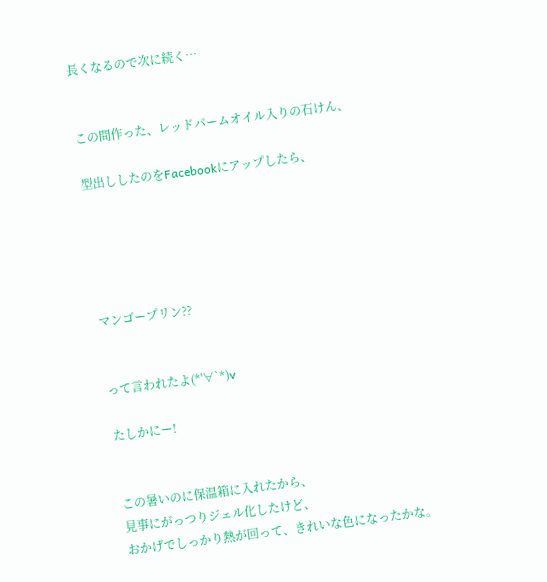長くなるので次に続く…


この間作った、レッドパームオイル入りの石けん、

型出ししたのをFacebookにアップしたら、





マンゴープリン??


って言われたよ(*'∀`*)v

たしかにー!


この暑いのに保温箱に入れたから、
見事にがっつりジェル化したけど、
おかげでしっかり熱が回って、きれいな色になったかな。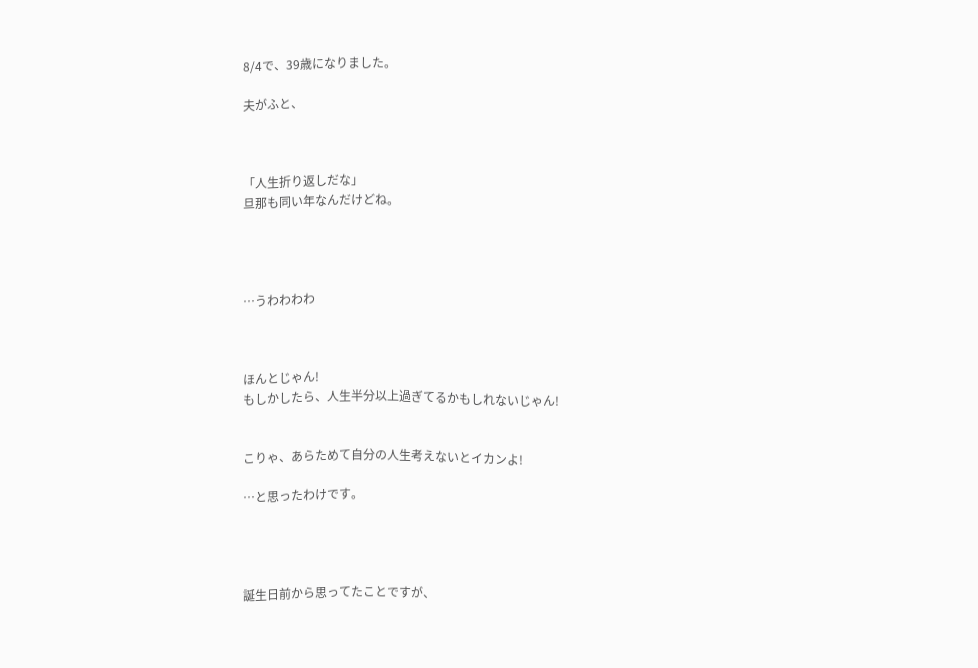8/4で、39歳になりました。

夫がふと、



「人生折り返しだな」
旦那も同い年なんだけどね。




…うわわわわ



ほんとじゃん!
もしかしたら、人生半分以上過ぎてるかもしれないじゃん!


こりゃ、あらためて自分の人生考えないとイカンよ!

…と思ったわけです。




誕生日前から思ってたことですが、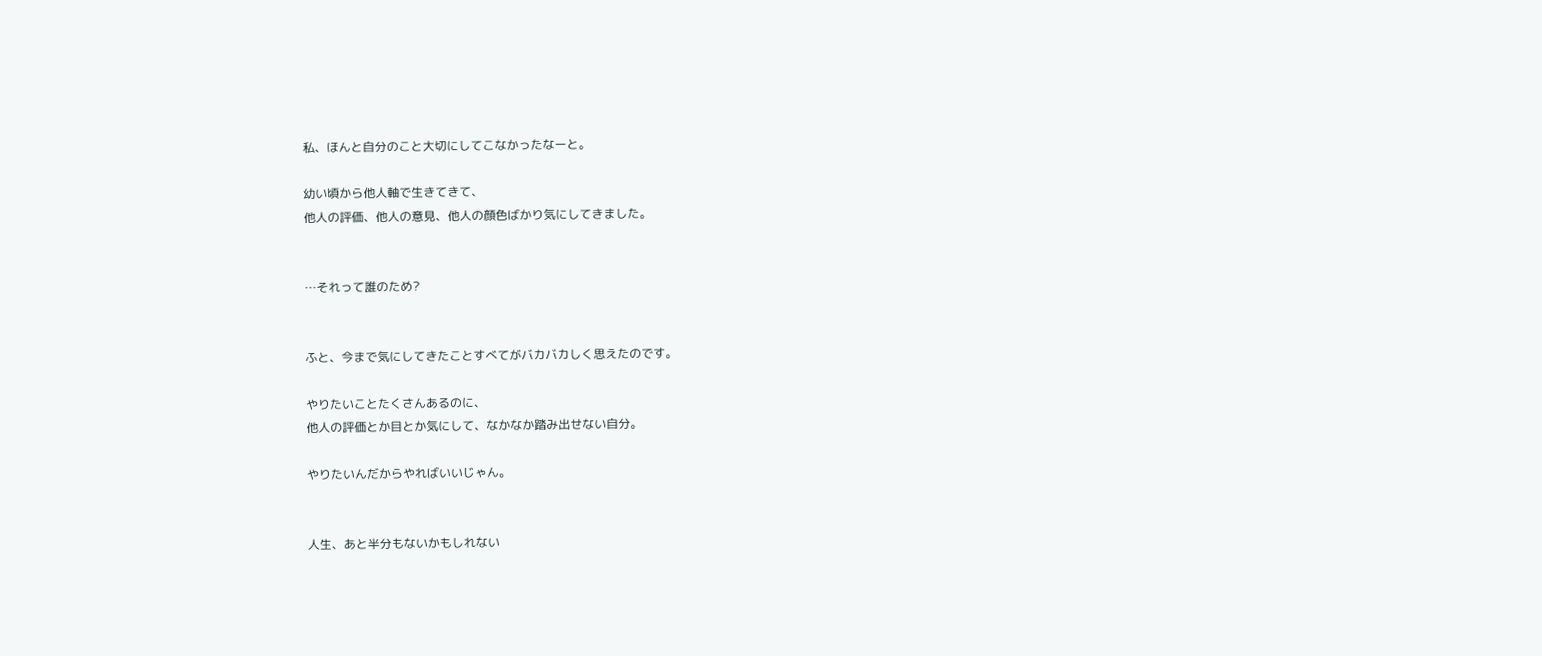私、ほんと自分のこと大切にしてこなかったなーと。

幼い頃から他人軸で生きてきて、
他人の評価、他人の意見、他人の顔色ばかり気にしてきました。


…それって誰のため?


ふと、今まで気にしてきたことすべてがバカバカしく思えたのです。

やりたいことたくさんあるのに、
他人の評価とか目とか気にして、なかなか踏み出せない自分。

やりたいんだからやればいいじゃん。


人生、あと半分もないかもしれない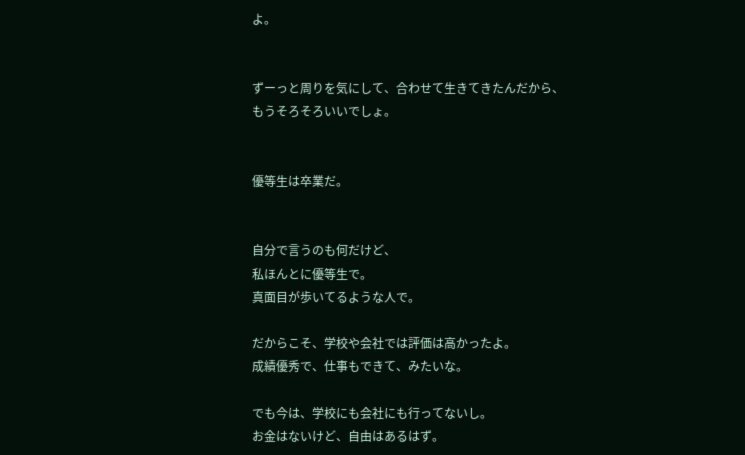よ。


ずーっと周りを気にして、合わせて生きてきたんだから、
もうそろそろいいでしょ。


優等生は卒業だ。


自分で言うのも何だけど、
私ほんとに優等生で。
真面目が歩いてるような人で。

だからこそ、学校や会社では評価は高かったよ。
成績優秀で、仕事もできて、みたいな。

でも今は、学校にも会社にも行ってないし。
お金はないけど、自由はあるはず。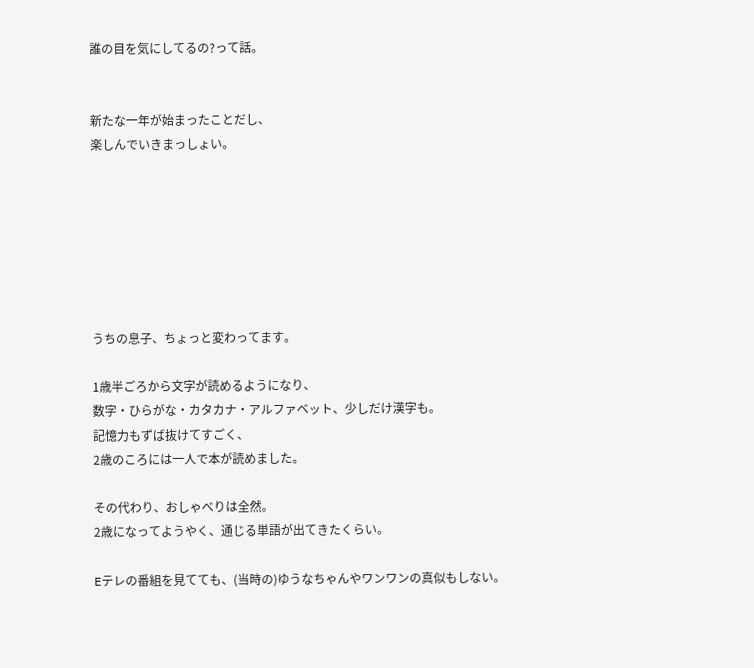誰の目を気にしてるの?って話。


新たな一年が始まったことだし、
楽しんでいきまっしょい。







うちの息子、ちょっと変わってます。

1歳半ごろから文字が読めるようになり、
数字・ひらがな・カタカナ・アルファベット、少しだけ漢字も。
記憶力もずば抜けてすごく、
2歳のころには一人で本が読めました。

その代わり、おしゃべりは全然。
2歳になってようやく、通じる単語が出てきたくらい。

Eテレの番組を見てても、(当時の)ゆうなちゃんやワンワンの真似もしない。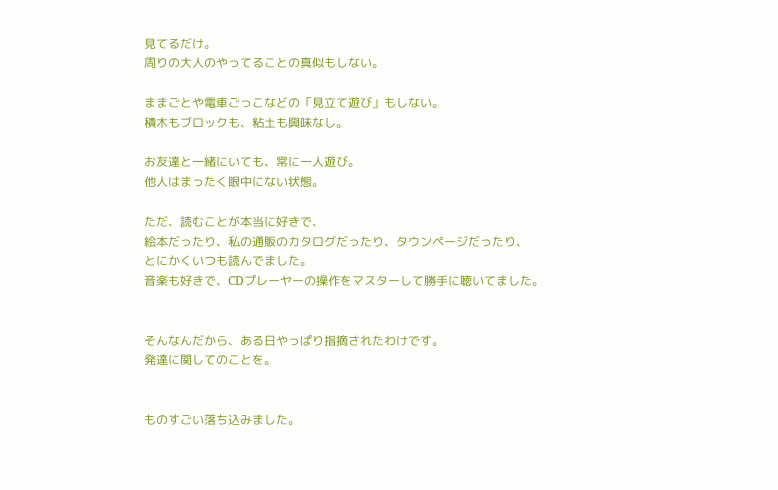見てるだけ。
周りの大人のやってることの真似もしない。

ままごとや電車ごっこなどの「見立て遊び」もしない。
積木もブロックも、粘土も興味なし。

お友達と一緒にいても、常に一人遊び。
他人はまったく眼中にない状態。

ただ、読むことが本当に好きで、
絵本だったり、私の通販のカタログだったり、タウンページだったり、
とにかくいつも読んでました。
音楽も好きで、CDプレーヤーの操作をマスターして勝手に聴いてました。


そんなんだから、ある日やっぱり指摘されたわけです。
発達に関してのことを。


ものすごい落ち込みました。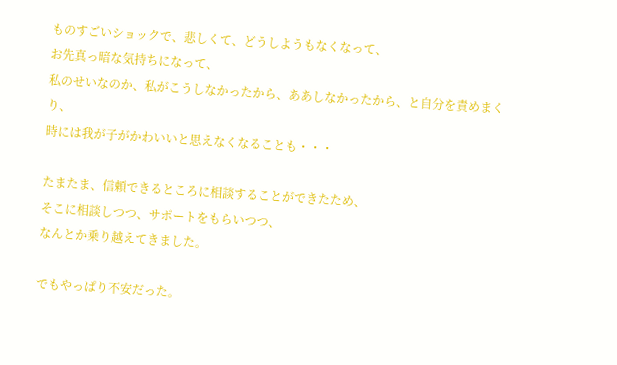ものすごいショックで、悲しくて、どうしようもなくなって、
お先真っ暗な気持ちになって、
私のせいなのか、私がこうしなかったから、ああしなかったから、と自分を責めまくり、
時には我が子がかわいいと思えなくなることも・・・

たまたま、信頼できるところに相談することができたため、
そこに相談しつつ、サポートをもらいつつ、
なんとか乗り越えてきました。

でもやっぱり不安だった。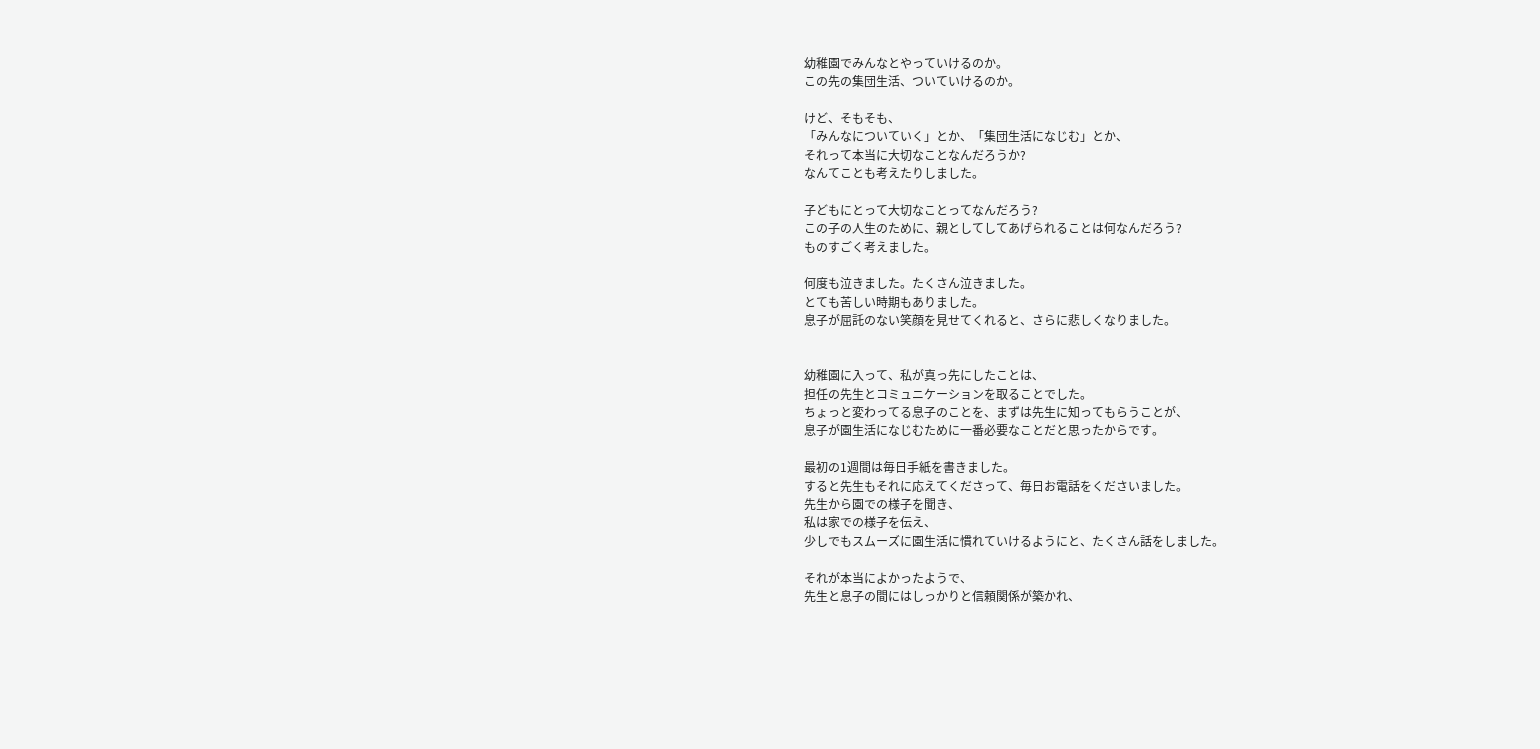幼稚園でみんなとやっていけるのか。
この先の集団生活、ついていけるのか。

けど、そもそも、
「みんなについていく」とか、「集団生活になじむ」とか、
それって本当に大切なことなんだろうか?
なんてことも考えたりしました。

子どもにとって大切なことってなんだろう?
この子の人生のために、親としてしてあげられることは何なんだろう?
ものすごく考えました。

何度も泣きました。たくさん泣きました。
とても苦しい時期もありました。
息子が屈託のない笑顔を見せてくれると、さらに悲しくなりました。


幼稚園に入って、私が真っ先にしたことは、
担任の先生とコミュニケーションを取ることでした。
ちょっと変わってる息子のことを、まずは先生に知ってもらうことが、
息子が園生活になじむために一番必要なことだと思ったからです。

最初の1週間は毎日手紙を書きました。
すると先生もそれに応えてくださって、毎日お電話をくださいました。
先生から園での様子を聞き、
私は家での様子を伝え、
少しでもスムーズに園生活に慣れていけるようにと、たくさん話をしました。

それが本当によかったようで、
先生と息子の間にはしっかりと信頼関係が築かれ、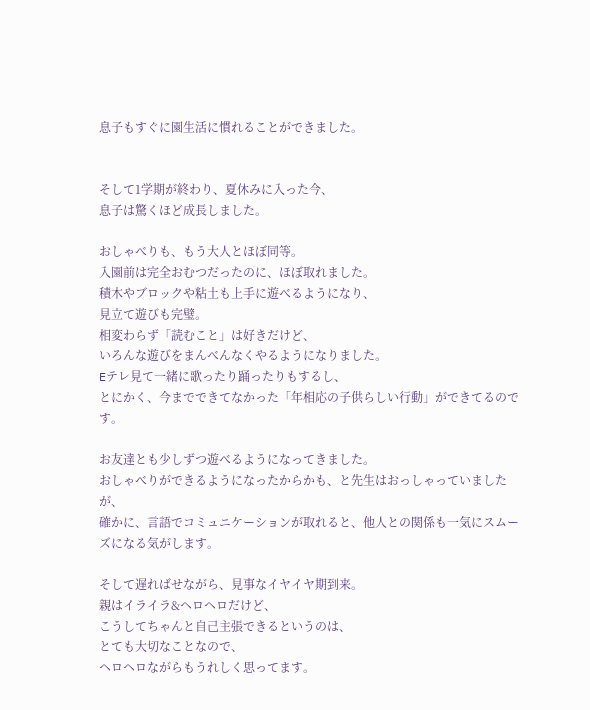息子もすぐに園生活に慣れることができました。


そして1学期が終わり、夏休みに入った今、
息子は驚くほど成長しました。

おしゃべりも、もう大人とほぼ同等。
入園前は完全おむつだったのに、ほぼ取れました。
積木やブロックや粘土も上手に遊べるようになり、
見立て遊びも完璧。
相変わらず「読むこと」は好きだけど、
いろんな遊びをまんべんなくやるようになりました。
Eテレ見て一緒に歌ったり踊ったりもするし、
とにかく、今までできてなかった「年相応の子供らしい行動」ができてるのです。

お友達とも少しずつ遊べるようになってきました。
おしゃべりができるようになったからかも、と先生はおっしゃっていましたが、
確かに、言語でコミュニケーションが取れると、他人との関係も一気にスムーズになる気がします。

そして遅ればせながら、見事なイヤイヤ期到来。
親はイライラ&ヘロヘロだけど、
こうしてちゃんと自己主張できるというのは、
とても大切なことなので、
ヘロヘロながらもうれしく思ってます。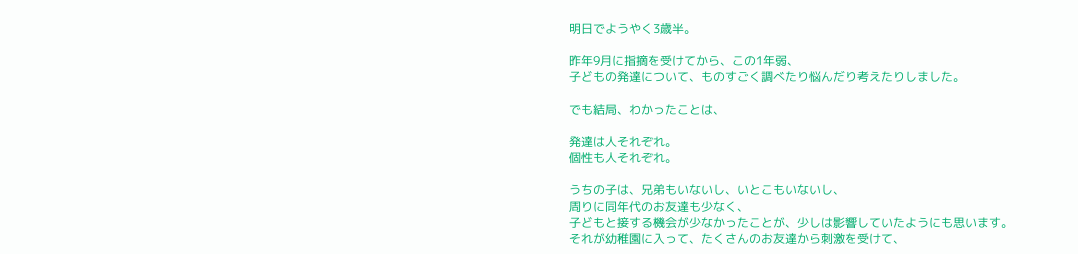明日でようやく3歳半。

昨年9月に指摘を受けてから、この1年弱、
子どもの発達について、ものすごく調べたり悩んだり考えたりしました。

でも結局、わかったことは、

発達は人それぞれ。
個性も人それぞれ。

うちの子は、兄弟もいないし、いとこもいないし、
周りに同年代のお友達も少なく、
子どもと接する機会が少なかったことが、少しは影響していたようにも思います。
それが幼稚園に入って、たくさんのお友達から刺激を受けて、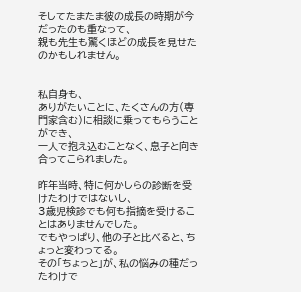そしてたまたま彼の成長の時期が今だったのも重なって、
親も先生も驚くほどの成長を見せたのかもしれません。


私自身も、
ありがたいことに、たくさんの方(専門家含む)に相談に乗ってもらうことができ、
一人で抱え込むことなく、息子と向き合ってこられました。

昨年当時、特に何かしらの診断を受けたわけではないし、
3歳児検診でも何も指摘を受けることはありませんでした。
でもやっぱり、他の子と比べると、ちょっと変わってる。
その「ちょっと」が、私の悩みの種だったわけで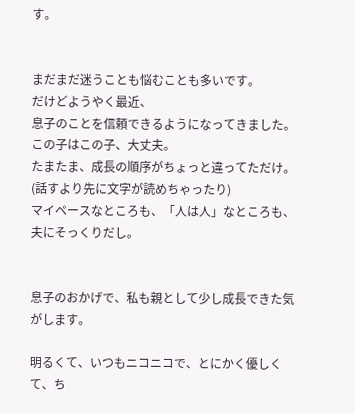す。


まだまだ迷うことも悩むことも多いです。
だけどようやく最近、
息子のことを信頼できるようになってきました。
この子はこの子、大丈夫。
たまたま、成長の順序がちょっと違ってただけ。
(話すより先に文字が読めちゃったり)
マイペースなところも、「人は人」なところも、夫にそっくりだし。


息子のおかげで、私も親として少し成長できた気がします。

明るくて、いつもニコニコで、とにかく優しくて、ち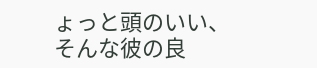ょっと頭のいい、
そんな彼の良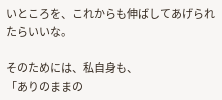いところを、これからも伸ばしてあげられたらいいな。

そのためには、私自身も、
「ありのままの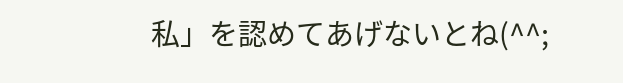私」を認めてあげないとね(^^;